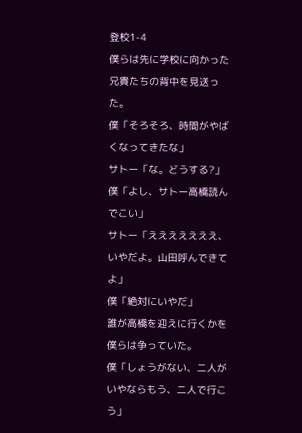登校1-4
僕らは先に学校に向かった兄貴たちの背中を見送った。
僕「そろそろ、時間がやばくなってきたな」
サトー「な。どうする?」
僕「よし、サトー高橋読んでこい」
サトー「えええええええ、いやだよ。山田呼んできてよ」
僕「絶対にいやだ」
誰が高橋を迎えに行くかを僕らは争っていた。
僕「しょうがない、二人がいやならもう、二人で行こう」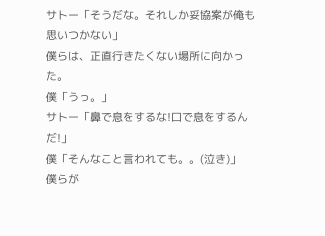サトー「そうだな。それしか妥協案が俺も思いつかない」
僕らは、正直行きたくない場所に向かった。
僕「うっ。」
サトー「鼻で息をするな!口で息をするんだ!」
僕「そんなこと言われても。。(泣き)」
僕らが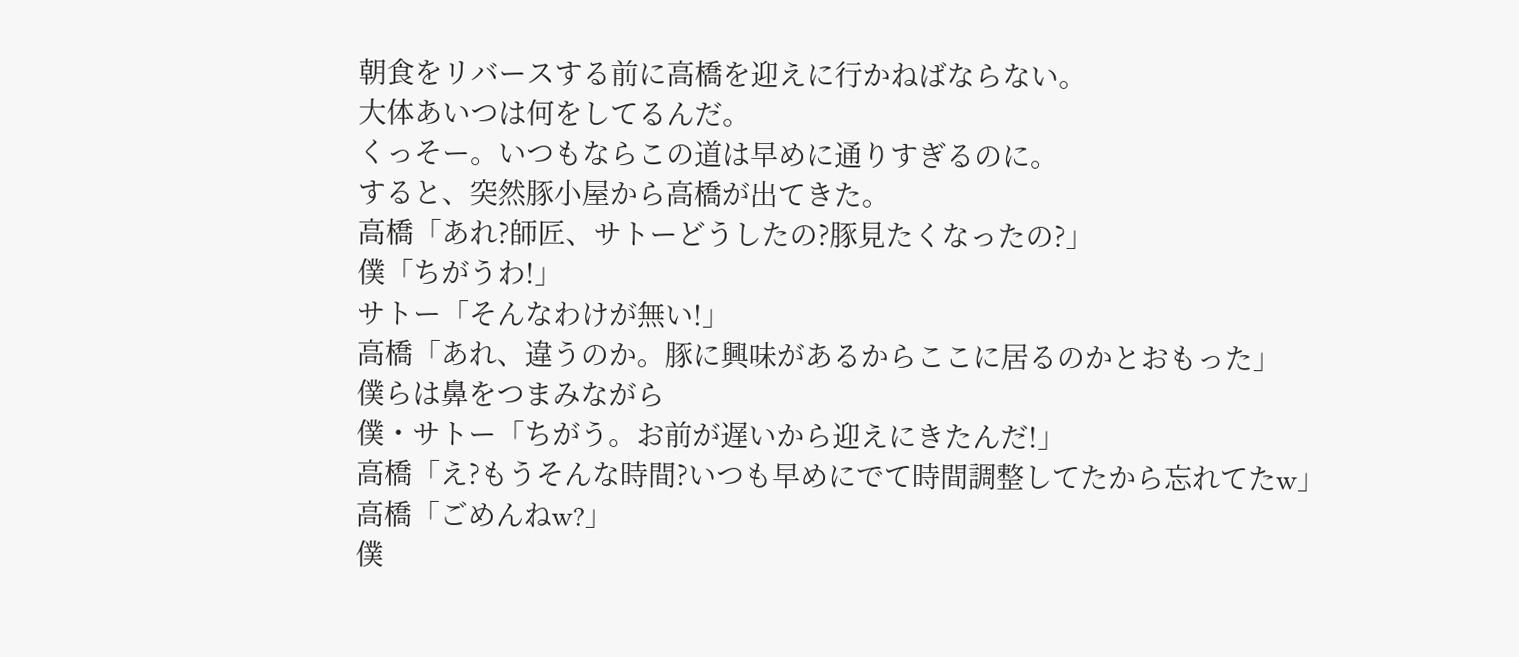朝食をリバースする前に高橋を迎えに行かねばならない。
大体あいつは何をしてるんだ。
くっそー。いつもならこの道は早めに通りすぎるのに。
すると、突然豚小屋から高橋が出てきた。
高橋「あれ?師匠、サトーどうしたの?豚見たくなったの?」
僕「ちがうわ!」
サトー「そんなわけが無い!」
高橋「あれ、違うのか。豚に興味があるからここに居るのかとおもった」
僕らは鼻をつまみながら
僕・サトー「ちがう。お前が遅いから迎えにきたんだ!」
高橋「え?もうそんな時間?いつも早めにでて時間調整してたから忘れてたw」
高橋「ごめんねw?」
僕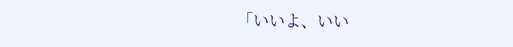「いいよ、いい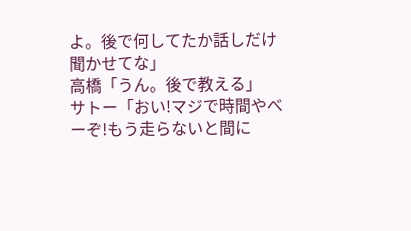よ。後で何してたか話しだけ聞かせてな」
高橋「うん。後で教える」
サトー「おい!マジで時間やべーぞ!もう走らないと間に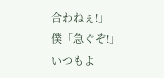合わねぇ!」
僕「急ぐぞ!」
いつもよ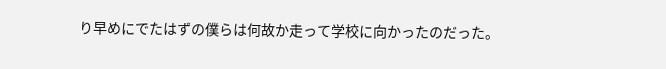り早めにでたはずの僕らは何故か走って学校に向かったのだった。